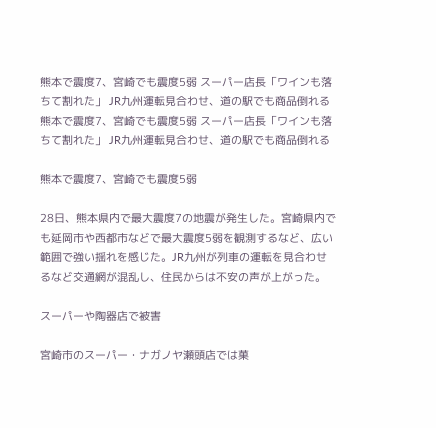熊本で震度7、宮崎でも震度5弱 スーパー店長「ワインも落ちて割れた」 JR九州運転見合わせ、道の駅でも商品倒れる
熊本で震度7、宮崎でも震度5弱 スーパー店長「ワインも落ちて割れた」 JR九州運転見合わせ、道の駅でも商品倒れる

熊本で震度7、宮崎でも震度5弱

28日、熊本県内で最大震度7の地震が発生した。宮崎県内でも延岡市や西都市などで最大震度5弱を観測するなど、広い範囲で強い揺れを感じた。JR九州が列車の運転を見合わせるなど交通網が混乱し、住民からは不安の声が上がった。

スーパーや陶器店で被害

宮崎市のスーパー・ナガノヤ瀬頭店では菓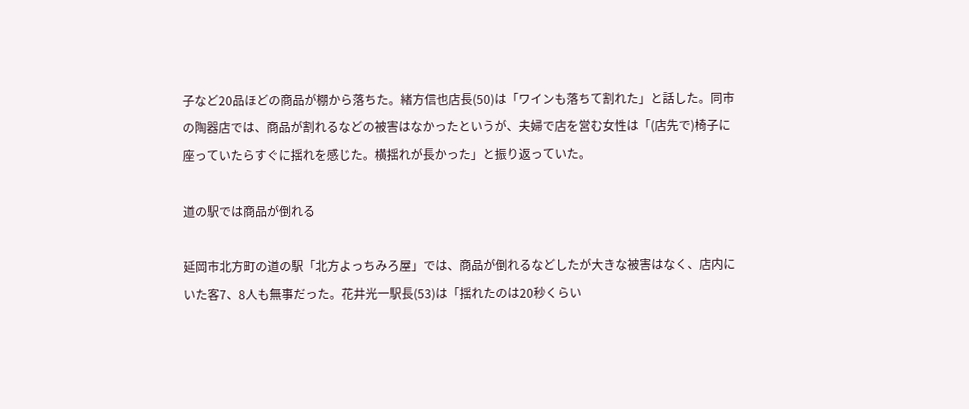子など20品ほどの商品が棚から落ちた。緒方信也店長(50)は「ワインも落ちて割れた」と話した。同市の陶器店では、商品が割れるなどの被害はなかったというが、夫婦で店を営む女性は「(店先で)椅子に座っていたらすぐに揺れを感じた。横揺れが長かった」と振り返っていた。

道の駅では商品が倒れる

延岡市北方町の道の駅「北方よっちみろ屋」では、商品が倒れるなどしたが大きな被害はなく、店内にいた客7、8人も無事だった。花井光一駅長(53)は「揺れたのは20秒くらい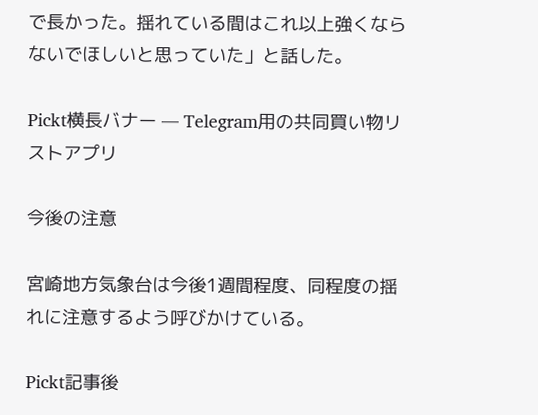で長かった。揺れている間はこれ以上強くならないでほしいと思っていた」と話した。

Pickt横長バナー — Telegram用の共同買い物リストアプリ

今後の注意

宮崎地方気象台は今後1週間程度、同程度の揺れに注意するよう呼びかけている。

Pickt記事後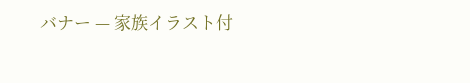バナー — 家族イラスト付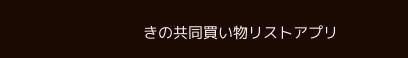きの共同買い物リストアプリ